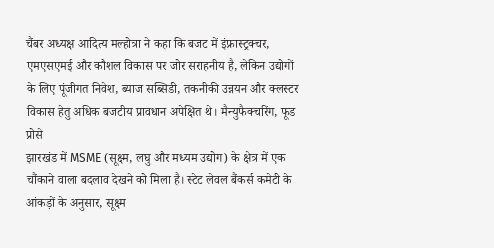चैंबर अध्यक्ष आदित्य मल्होत्रा ने कहा कि बजट में इंफ्रास्ट्रक्चर, एमएसएमई और कौशल विकास पर जोर सराहनीय है, लेकिन उद्योगों के लिए पूंजीगत निवेश, ब्याज सब्सिडी, तकनीकी उन्नयन और क्लस्टर विकास हेतु अधिक बजटीय प्रावधान अपेक्षित थे। मैन्युफैक्चरिंग, फूड प्रोसे
झारखंड में MSME (सूक्ष्म, लघु और मध्यम उद्योग) के क्षेत्र में एक चौंकाने वाला बदलाव देखने को मिला है। स्टेट लेवल बैंकर्स कमेटी के आंकड़ों के अनुसार, सूक्ष्म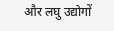और लघु उद्योगों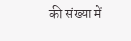की संख्या में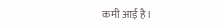कमी आई है।